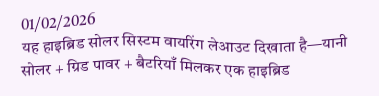01/02/2026
यह हाइब्रिड सोलर सिस्टम वायरिंग लेआउट दिखाता है—यानी सोलर + ग्रिड पावर + बैटरियाँ मिलकर एक हाइब्रिड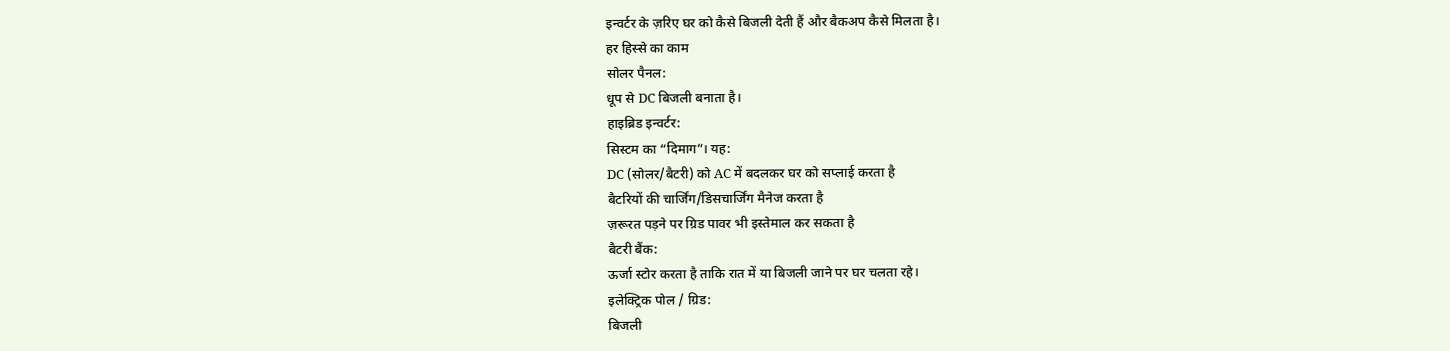इन्वर्टर के ज़रिए घर को कैसे बिजली देती हैं और बैकअप कैसे मिलता है।
हर हिस्से का काम
सोलर पैनल:
धूप से DC बिजली बनाता है।
हाइब्रिड इन्वर्टर:
सिस्टम का “दिमाग”। यह:
DC (सोलर/बैटरी) को AC में बदलकर घर को सप्लाई करता है
बैटरियों की चार्जिंग/डिसचार्जिंग मैनेज करता है
ज़रूरत पड़ने पर ग्रिड पावर भी इस्तेमाल कर सकता है
बैटरी बैंक:
ऊर्जा स्टोर करता है ताकि रात में या बिजली जाने पर घर चलता रहे।
इलेक्ट्रिक पोल / ग्रिड:
बिजली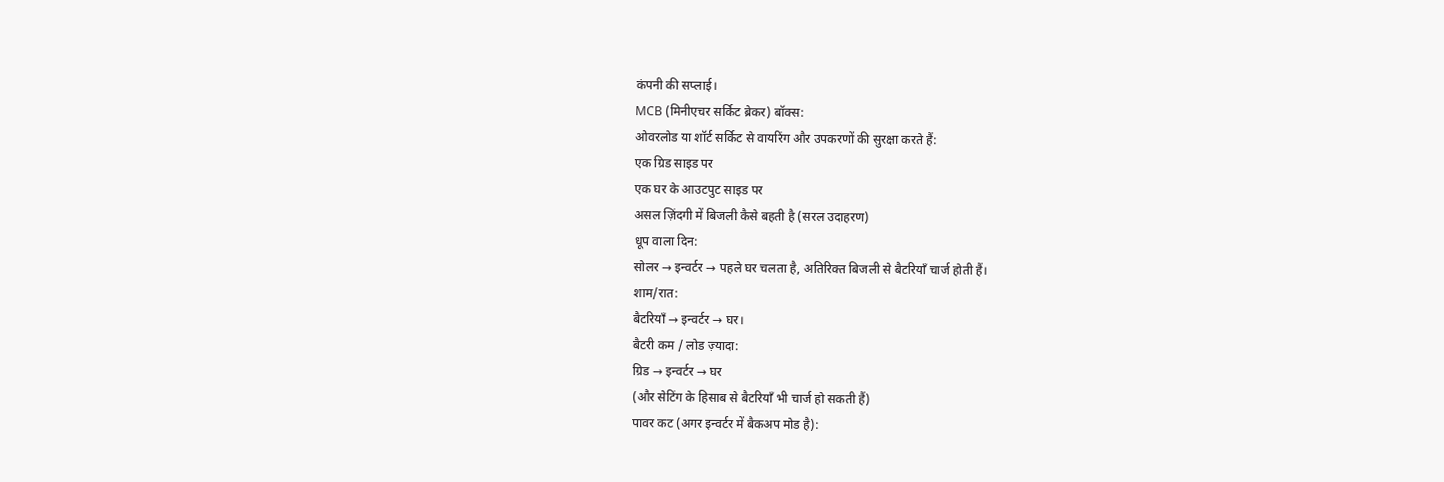कंपनी की सप्लाई।
MCB (मिनीएचर सर्किट ब्रेकर) बॉक्स:
ओवरलोड या शॉर्ट सर्किट से वायरिंग और उपकरणों की सुरक्षा करते हैं:
एक ग्रिड साइड पर
एक घर के आउटपुट साइड पर
असल ज़िंदगी में बिजली कैसे बहती है (सरल उदाहरण)
धूप वाला दिन:
सोलर → इन्वर्टर → पहले घर चलता है, अतिरिक्त बिजली से बैटरियाँ चार्ज होती हैं।
शाम/रात:
बैटरियाँ → इन्वर्टर → घर।
बैटरी कम / लोड ज़्यादा:
ग्रिड → इन्वर्टर → घर
(और सेटिंग के हिसाब से बैटरियाँ भी चार्ज हो सकती हैं)
पावर कट (अगर इन्वर्टर में बैकअप मोड है):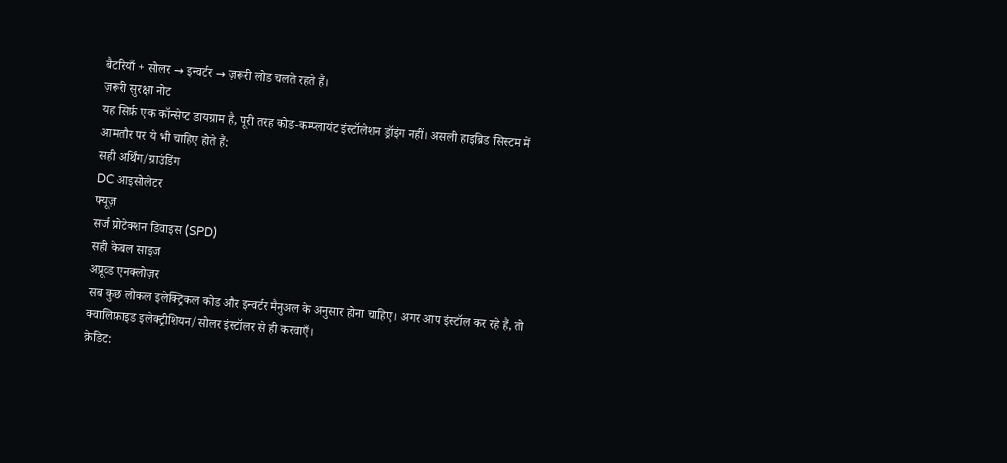बैटरियाँ + सोलर → इन्वर्टर → ज़रूरी लोड चलते रहते हैं।
ज़रूरी सुरक्षा नोट
यह सिर्फ़ एक कॉन्सेप्ट डायग्राम है, पूरी तरह कोड-कम्प्लायंट इंस्टॉलेशन ड्रॉइंग नहीं। असली हाइब्रिड सिस्टम में आमतौर पर ये भी चाहिए होते हैं:
सही अर्थिंग/ग्राउंडिंग
DC आइसोलेटर
फ्यूज़
सर्ज प्रोटेक्शन डिवाइस (SPD)
सही केबल साइज
अप्रूव्ड एनक्लोज़र
सब कुछ लोकल इलेक्ट्रिकल कोड और इन्वर्टर मैनुअल के अनुसार होना चाहिए। अगर आप इंस्टॉल कर रहे हैं, तो क्वालिफ़ाइड इलेक्ट्रीशियन/सोलर इंस्टॉलर से ही करवाएँ।
क्रेडिट: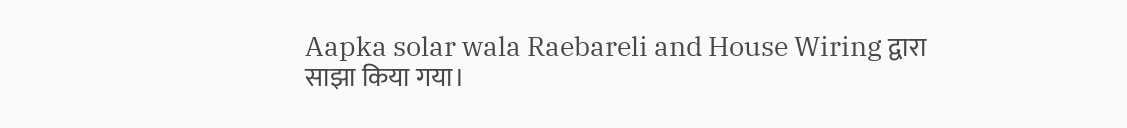Aapka solar wala Raebareli and House Wiring द्वारा साझा किया गया।